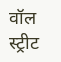वॉल स्ट्रीट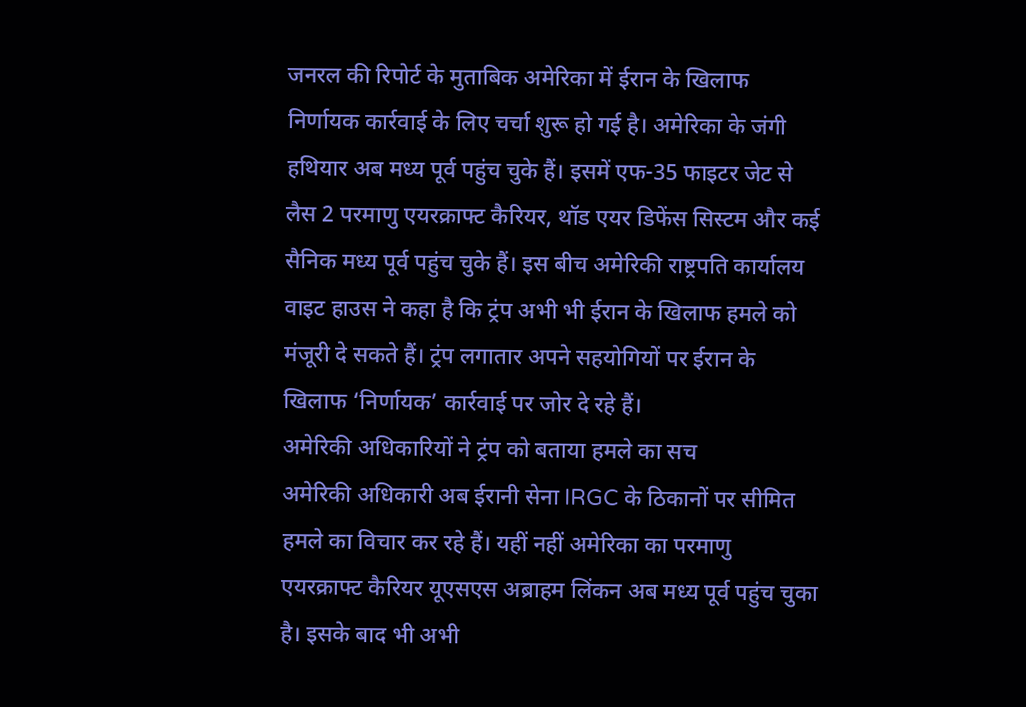जनरल की रिपोर्ट के मुताबिक अमेरिका में ईरान के खिलाफ निर्णायक कार्रवाई के लिए चर्चा शुरू हो गई है। अमेरिका के जंगी हथियार अब मध्य पूर्व पहुंच चुके हैं। इसमें एफ-35 फाइटर जेट से लैस 2 परमाणु एयरक्राफ्ट कैरियर, थॉड एयर डिफेंस सिस्टम और कई सैनिक मध्य पूर्व पहुंच चुके हैं। इस बीच अमेरिकी राष्ट्रपति कार्यालय वाइट हाउस ने कहा है कि ट्रंप अभी भी ईरान के खिलाफ हमले को मंजूरी दे सकते हैं। ट्रंप लगातार अपने सहयोगियों पर ईरान के खिलाफ ‘निर्णायक’ कार्रवाई पर जोर दे रहे हैं।
अमेरिकी अधिकारियों ने ट्रंप को बताया हमले का सच
अमेरिकी अधिकारी अब ईरानी सेना IRGC के ठिकानों पर सीमित हमले का विचार कर रहे हैं। यहीं नहीं अमेरिका का परमाणु एयरक्राफ्ट कैरियर यूएसएस अब्राहम लिंकन अब मध्य पूर्व पहुंच चुका है। इसके बाद भी अभी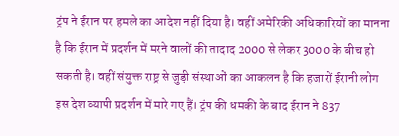ट्रंप ने ईरान पर हमले का आदेश नहीं दिया है। वहीं अमेरिकी अधिकारियों का मानना है कि ईरान में प्रदर्शन में मरने वालों की तादाद 2000 से लेकर 3000 के बीच हो सकती है। वहीं संयुक्त राष्ट्र से जुड़ी संस्थाओं का आकलन है कि हजारों ईरानी लोग इस देश व्यापी प्रदर्शन में मारे गए हैं। ट्रंप की धमकी के बाद ईरान ने 837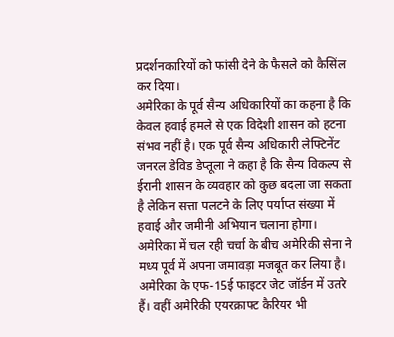प्रदर्शनकारियों को फांसी देने के फैसले को कैसिंल कर दिया।
अमेरिका के पूर्व सैन्य अधिकारियों का कहना है कि केवल हवाई हमले से एक विदेशी शासन को हटना संभव नहीं है। एक पूर्व सैन्य अधिकारी लेफ्टिनेंट जनरल डेविड डेप्तूला ने कहा है कि सैन्य विकल्प से ईरानी शासन के व्यवहार को कुछ बदला जा सकता है लेकिन सत्ता पलटने के लिए पर्याप्त संख्या में हवाई और जमीनी अभियान चलाना होगा। अमेरिका में चल रही चर्चा के बीच अमेरिकी सेना ने मध्य पूर्व में अपना जमावड़ा मजबूत कर लिया है। अमेरिका के एफ-15ई फाइटर जेट जॉर्डन में उतरे हैं। वहीं अमेरिकी एयरक्राफ्ट कैरियर भी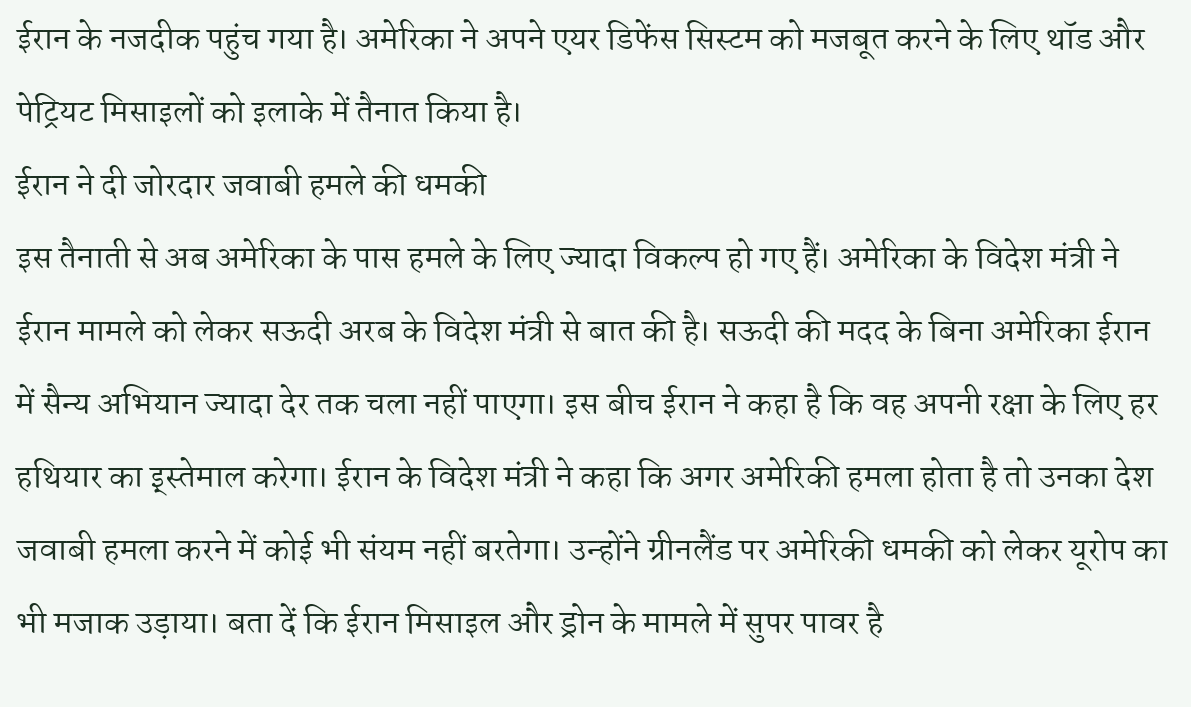ईरान के नजदीक पहुंच गया है। अमेरिका ने अपने एयर डिफेंस सिस्टम को मजबूत करने के लिए थॉड और पेट्रियट मिसाइलों को इलाके में तैनात किया है।
ईरान ने दी जोरदार जवाबी हमले की धमकी
इस तैनाती से अब अमेरिका के पास हमले के लिए ज्यादा विकल्प हो गए हैं। अमेरिका के विदेश मंत्री ने ईरान मामले को लेकर सऊदी अरब के विदेश मंत्री से बात की है। सऊदी की मदद के बिना अमेरिका ईरान में सैन्य अभियान ज्यादा देर तक चला नहीं पाएगा। इस बीच ईरान ने कहा है कि वह अपनी रक्षा के लिए हर हथियार का इ्स्तेमाल करेगा। ईरान के विदेश मंत्री ने कहा कि अगर अमेरिकी हमला होता है तो उनका देश जवाबी हमला करने में कोई भी संयम नहीं बरतेगा। उन्होंने ग्रीनलैंड पर अमेरिकी धमकी को लेकर यूरोप का भी मजाक उड़ाया। बता दें कि ईरान मिसाइल और ड्रोन के मामले में सुपर पावर है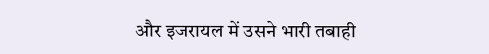और इजरायल में उसने भारी तबाही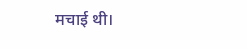मचाई थी।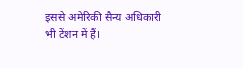इससे अमेरिकी सैन्य अधिकारी भी टेंशन में हैं।